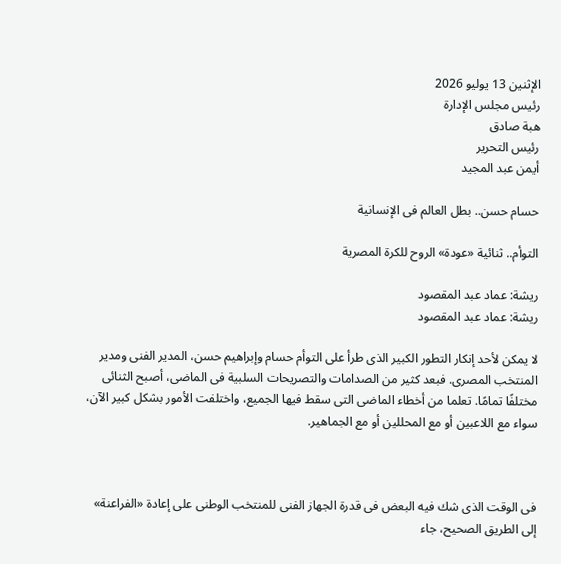الإثنين 13 يوليو 2026
رئيس مجلس الإدارة
هبة صادق
رئيس التحرير
أيمن عبد المجيد

حسام حسن.. بطل العالم فى الإنسانية

التوأم.. ثنائية «عودة» الروح للكرة المصرية

ريشة: عماد عبد المقصود
ريشة: عماد عبد المقصود

لا يمكن لأحد إنكار التطور الكبير الذى طرأ على التوأم حسام وإبراهيم حسن، المدير الفنى ومدير المنتخب المصرى. فبعد كثير من الصدامات والتصريحات السلبية فى الماضى، أصبح الثنائى مختلفًا تمامًا. تعلما من أخطاء الماضى التى سقط فيها الجميع، واختلفت الأمور بشكل كبير الآن، سواء مع اللاعبين أو مع المحللين أو مع الجماهير.



فى الوقت الذى شك فيه البعض فى قدرة الجهاز الفنى للمنتخب الوطنى على إعادة «الفراعنة» إلى الطريق الصحيح، جاء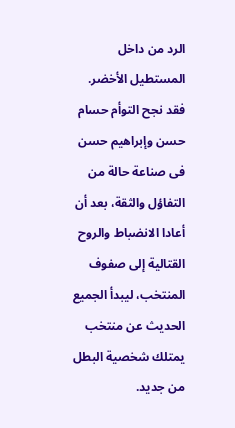الرد من داخل المستطيل الأخضر. فقد نجح التوأم حسام حسن وإبراهيم حسن فى صناعة حالة من التفاؤل والثقة، بعد أن أعادا الانضباط والروح القتالية إلى صفوف المنتخب، ليبدأ الجميع الحديث عن منتخب يمتلك شخصية البطل من جديد.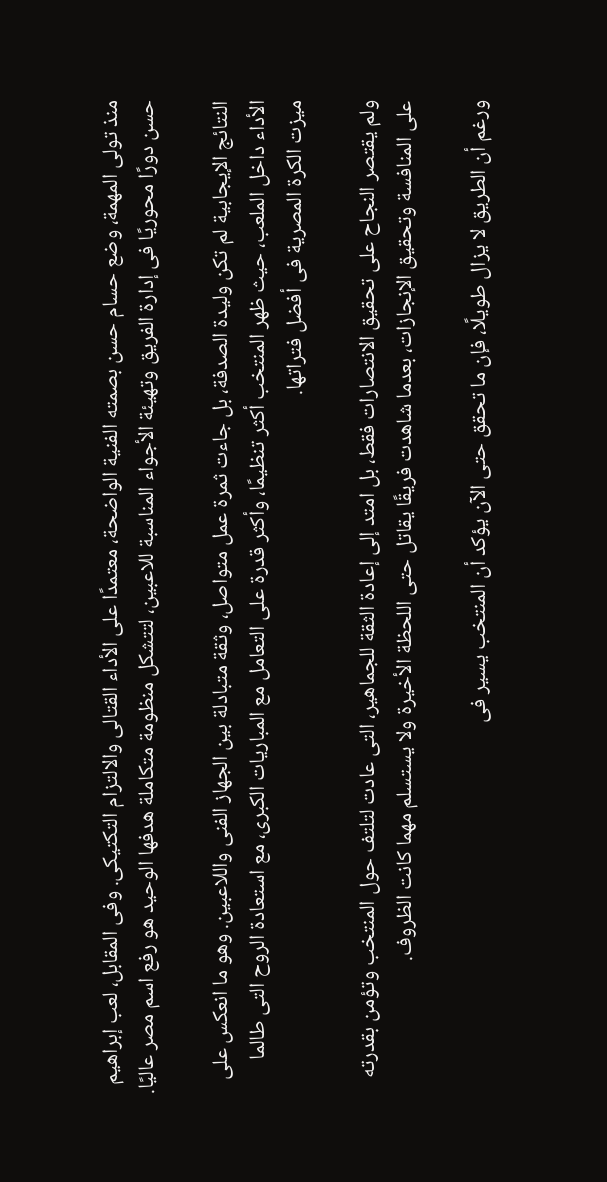منذ تولى المهمة، وضع حسام حسن بصمته الفنية الواضحة، معتمدًا على الأداء القتالى والالتزام التكتيكى. وفى المقابل، لعب إبراهيم حسن دورًا محوريًا فى إدارة الفريق وتهيئة الأجواء المناسبة للاعبين، لتتشكل منظومة متكاملة هدفها الوحيد هو رفع اسم مصر عاليًا.

النتائج الإيجابية لم تكن وليدة الصدفة، بل جاءت ثمرة عمل متواصل، وثقة متبادلة بين الجهاز الفنى واللاعبين. وهو ما انعكس على الأداء داخل الملعب، حيث ظهر المنتخب أكثر تنظيمًا، وأكثر قدرة على التعامل مع المباريات الكبرى، مع استعادة الروح التى طالما ميزت الكرة المصرية فى أفضل فتراتها.

ولم يقتصر النجاح على تحقيق الانتصارات فقط، بل امتد إلى إعادة الثقة للجماهير، التى عادت لتلتف حول المنتخب وتؤمن بقدرته على المنافسة وتحقيق الإنجازات، بعدما شاهدت فريقًا يقاتل حتى اللحظة الأخيرة ولا يستسلم مهما كانت الظروف.

ورغم أن الطريق لا يزال طويلًا، فإن ما تحقق حتى الآن يؤكد أن المنتخب يسير فى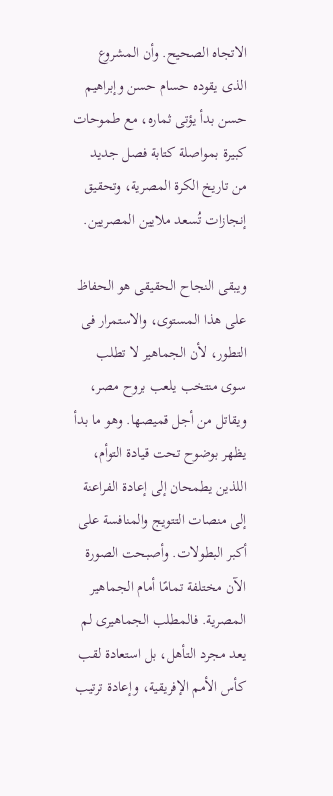الاتجاه الصحيح. وأن المشروع الذى يقوده حسام حسن وإبراهيم حسن بدأ يؤتى ثماره، مع طموحات كبيرة بمواصلة كتابة فصل جديد من تاريخ الكرة المصرية، وتحقيق إنجازات تُسعد ملايين المصريين.

ويبقى النجاح الحقيقى هو الحفاظ على هذا المستوى، والاستمرار فى التطور، لأن الجماهير لا تطلب سوى منتخب يلعب بروح مصر، ويقاتل من أجل قميصها. وهو ما بدأ يظهر بوضوح تحت قيادة التوأم، اللذين يطمحان إلى إعادة الفراعنة إلى منصات التتويج والمنافسة على أكبر البطولات. وأصبحت الصورة الآن مختلفة تمامًا أمام الجماهير المصرية. فالمطلب الجماهيرى لم يعد مجرد التأهل، بل استعادة لقب كأس الأمم الإفريقية، وإعادة ترتيب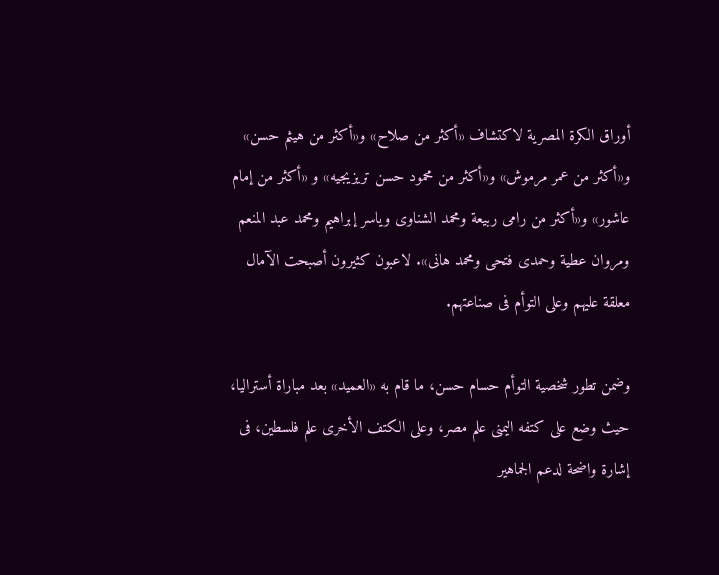أوراق الكرة المصرية لاكتشاف «أكثر من صلاح» و«أكثر من هيثم حسن» و«أكثر من عمر مرموش» و«أكثر من محمود حسن تريزيجيه» و «أكثر من إمام عاشور» و«أكثر من رامى ربيعة ومحمد الشناوى وياسر إبراهيم ومحمد عبد المنعم ومروان عطية وحمدى فتحى ومحمد هانى». لاعبون كثيرون أصبحت الآمال معلقة عليهم وعلى التوأم فى صناعتهم.

وضمن تطور شخصية التوأم حسام حسن، ما قام به «العميد» بعد مباراة أستراليا، حيث وضع على كتفه اليمنى علم مصر، وعلى الكتف الأخرى علم فلسطين، فى إشارة واضحة لدعم الجماهير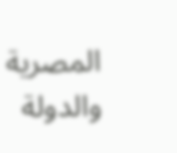المصرية والدولة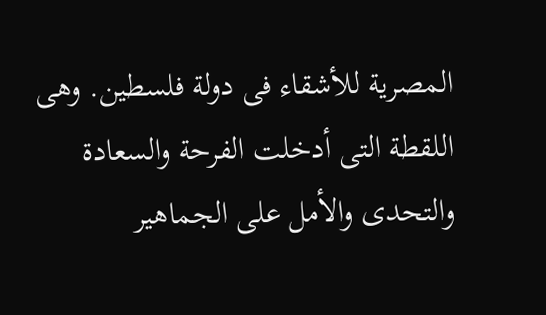المصرية للأشقاء فى دولة فلسطين. وهى اللقطة التى أدخلت الفرحة والسعادة والتحدى والأمل على الجماهير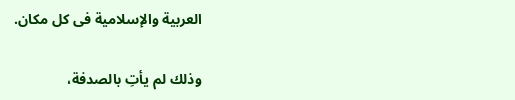العربية والإسلامية فى كل مكان.

وذلك لم يأتِ بالصدفة،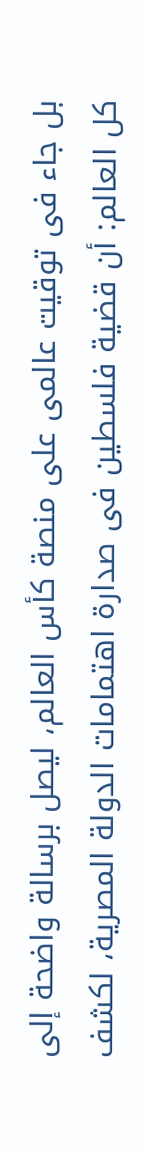بل جاء فى توقيت عالمى على منصة كأس العالم، ليصل برسالة واضحة إلى كل العالم: أن قضية فلسطين فى صدارة اهتمامات الدولة المصرية، لكشف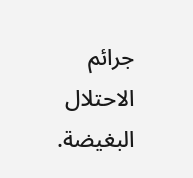جرائم الاحتلال البغيضة.